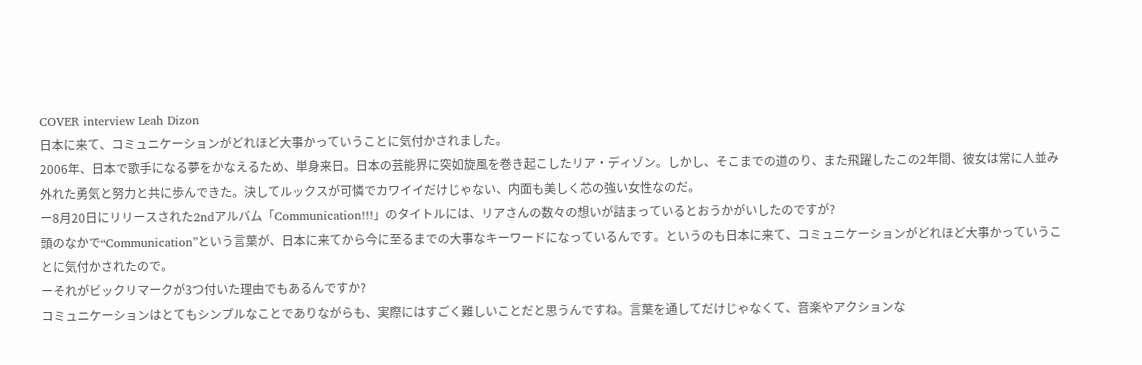COVER interview Leah Dizon
日本に来て、コミュニケーションがどれほど大事かっていうことに気付かされました。
2006年、日本で歌手になる夢をかなえるため、単身来日。日本の芸能界に突如旋風を巻き起こしたリア・ディゾン。しかし、そこまでの道のり、また飛躍したこの2年間、彼女は常に人並み外れた勇気と努力と共に歩んできた。決してルックスが可憐でカワイイだけじゃない、内面も美しく芯の強い女性なのだ。
ー8月20日にリリースされた2ndアルバム「Communication!!!」のタイトルには、リアさんの数々の想いが詰まっているとおうかがいしたのですが?
頭のなかで“Communication”という言葉が、日本に来てから今に至るまでの大事なキーワードになっているんです。というのも日本に来て、コミュニケーションがどれほど大事かっていうことに気付かされたので。
ーそれがビックリマークが3つ付いた理由でもあるんですか?
コミュニケーションはとてもシンプルなことでありながらも、実際にはすごく難しいことだと思うんですね。言葉を通してだけじゃなくて、音楽やアクションな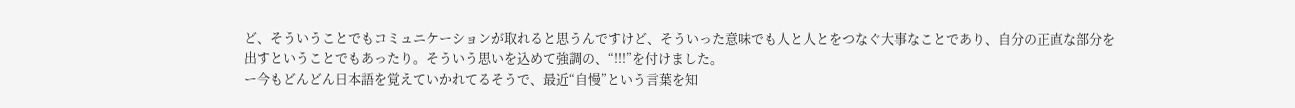ど、そういうことでもコミュニケーションが取れると思うんですけど、そういった意味でも人と人とをつなぐ大事なことであり、自分の正直な部分を出すということでもあったり。そういう思いを込めて強調の、“!!!”を付けました。
ー今もどんどん日本語を覚えていかれてるそうで、最近“自慢”という言葉を知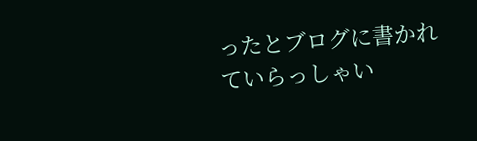ったとブログに書かれていらっしゃい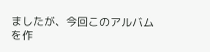ましたが、今回このアルバムを作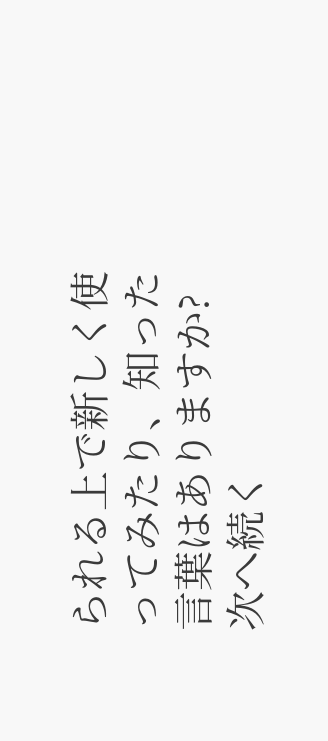られる上で新しく使ってみたり、知った言葉はありますか?
次へ続く